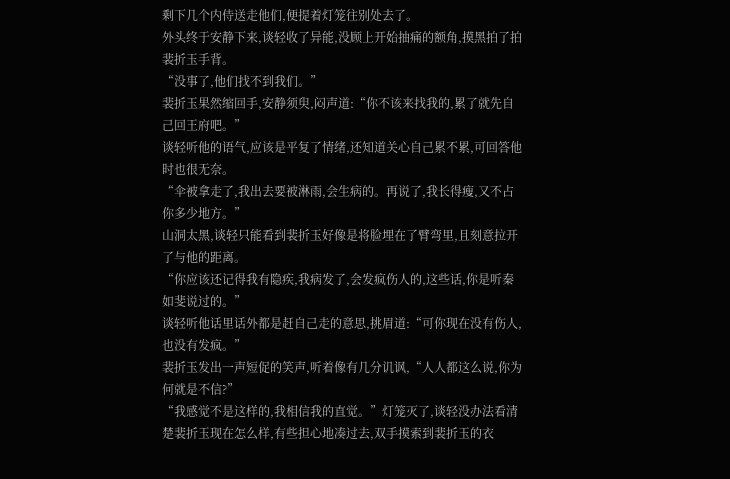剩下几个内侍送走他们,便提着灯笼往别处去了。
外头终于安静下来,谈轻收了异能,没顾上开始抽痛的额角,摸黑拍了拍裴折玉手背。
“没事了,他们找不到我们。”
裴折玉果然缩回手,安静须臾,闷声道:“你不该来找我的,累了就先自己回王府吧。”
谈轻听他的语气,应该是平复了情绪,还知道关心自己累不累,可回答他时也很无奈。
“伞被拿走了,我出去要被淋雨,会生病的。再说了,我长得瘦,又不占你多少地方。”
山洞太黑,谈轻只能看到裴折玉好像是将脸埋在了臂弯里,且刻意拉开了与他的距离。
“你应该还记得我有隐疾,我病发了,会发疯伤人的,这些话,你是听秦如斐说过的。”
谈轻听他话里话外都是赶自己走的意思,挑眉道:“可你现在没有伤人,也没有发疯。”
裴折玉发出一声短促的笑声,听着像有几分讥讽,“人人都这么说,你为何就是不信?”
“我感觉不是这样的,我相信我的直觉。”灯笼灭了,谈轻没办法看清楚裴折玉现在怎么样,有些担心地凑过去,双手摸索到裴折玉的衣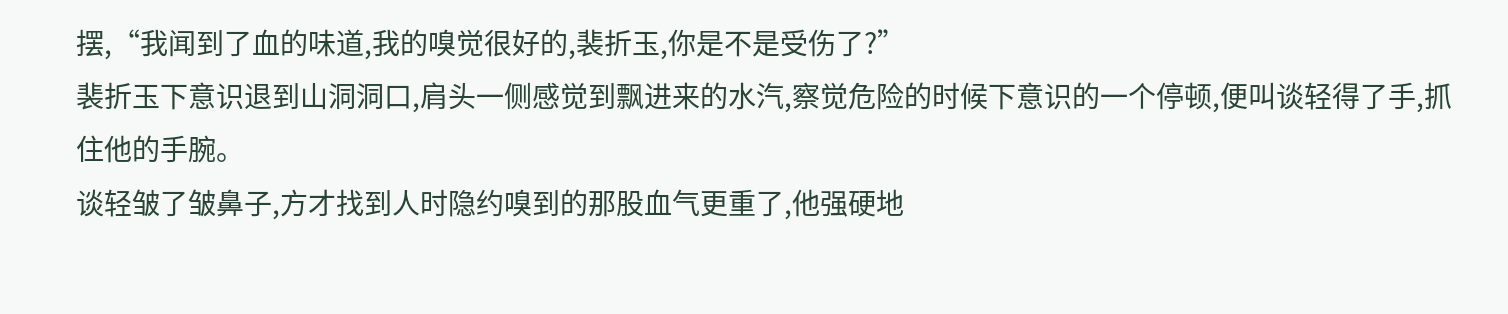摆,“我闻到了血的味道,我的嗅觉很好的,裴折玉,你是不是受伤了?”
裴折玉下意识退到山洞洞口,肩头一侧感觉到飘进来的水汽,察觉危险的时候下意识的一个停顿,便叫谈轻得了手,抓住他的手腕。
谈轻皱了皱鼻子,方才找到人时隐约嗅到的那股血气更重了,他强硬地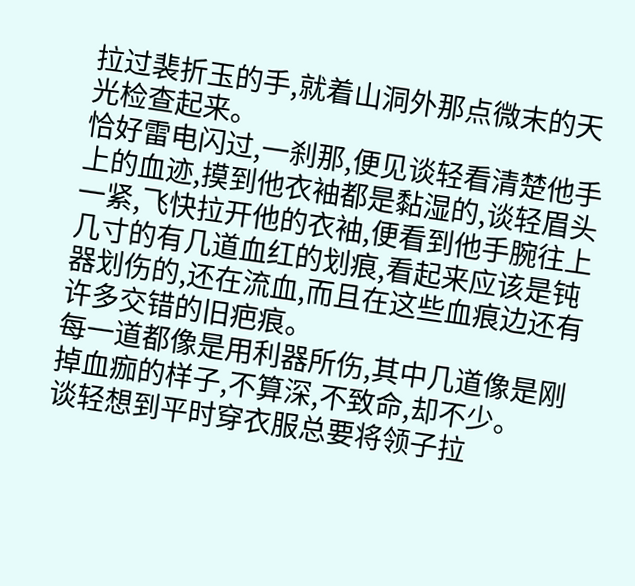拉过裴折玉的手,就着山洞外那点微末的天光检查起来。
恰好雷电闪过,一刹那,便见谈轻看清楚他手上的血迹,摸到他衣袖都是黏湿的,谈轻眉头一紧,飞快拉开他的衣袖,便看到他手腕往上几寸的有几道血红的划痕,看起来应该是钝器划伤的,还在流血,而且在这些血痕边还有许多交错的旧疤痕。
每一道都像是用利器所伤,其中几道像是刚掉血痂的样子,不算深,不致命,却不少。
谈轻想到平时穿衣服总要将领子拉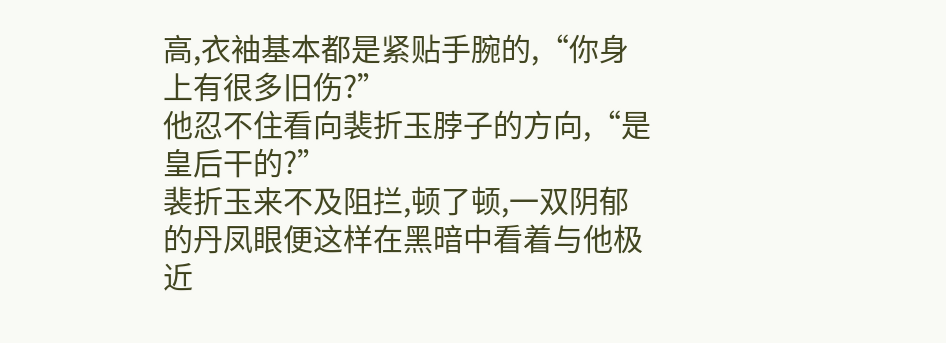高,衣袖基本都是紧贴手腕的,“你身上有很多旧伤?”
他忍不住看向裴折玉脖子的方向,“是皇后干的?”
裴折玉来不及阻拦,顿了顿,一双阴郁的丹凤眼便这样在黑暗中看着与他极近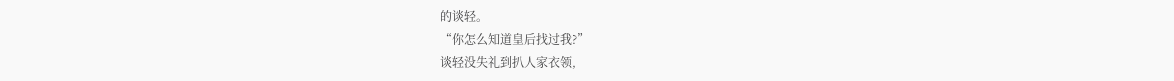的谈轻。
“你怎么知道皇后找过我?”
谈轻没失礼到扒人家衣领,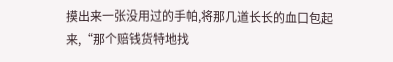摸出来一张没用过的手帕,将那几道长长的血口包起来,“那个赔钱货特地找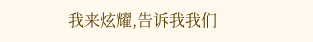我来炫耀,告诉我我们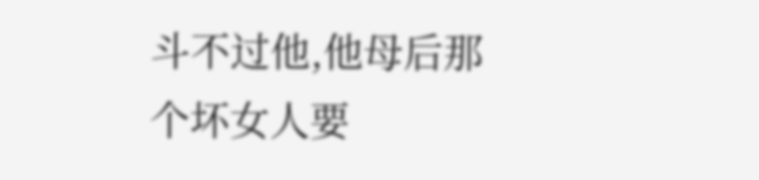斗不过他,他母后那个坏女人要